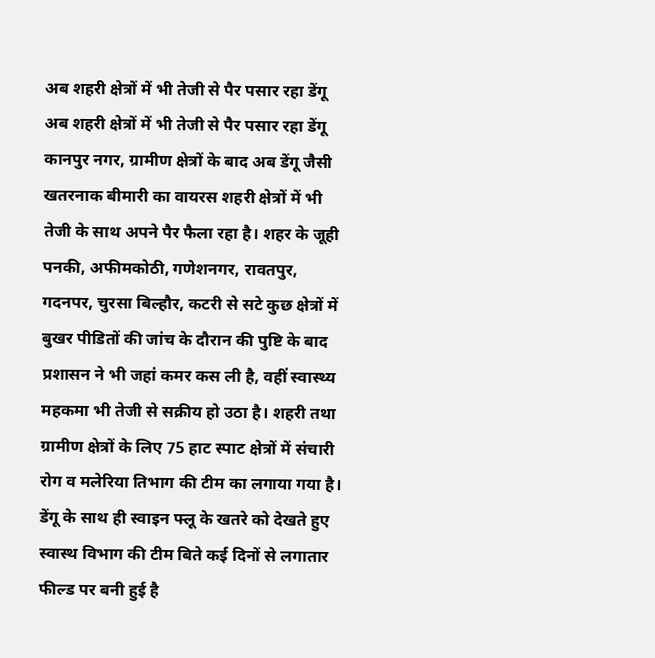अब शहरी क्षेत्रों में भी तेजी से पैर पसार रहा डेंगू
अब शहरी क्षेत्रों में भी तेजी से पैर पसार रहा डेंगू
कानपुर नगर, ग्रामीण क्षेत्रों के बाद अब डेंगू जैसी खतरनाक बीमारी का वायरस शहरी क्षेत्रों में भी तेजी के साथ अपने पैर फैला रहा है। शहर के जूही पनकी, अफीमकोठी, गणेशनगर, रावतपुर, गदनपर, चुरसा बिल्हौर, कटरी से सटे कुछ क्षेत्रों में बुखर पीडितों की जांच के दौरान की पुष्टि के बाद प्रशासन ने भी जहां कमर कस ली है, वहीं स्वास्थ्य महकमा भी तेजी से सक्रीय हो उठा है। शहरी तथा ग्रामीण क्षेत्रों के लिए 75 हाट स्पाट क्षेत्रों में संचारी रोग व मलेरिया तिभाग की टीम का लगाया गया है।
डेंगू के साथ ही स्वाइन फ्लू के खतरे को देखते हुए स्वास्थ विभाग की टीम बिते कई दिनों से लगातार फील्ड पर बनी हुई है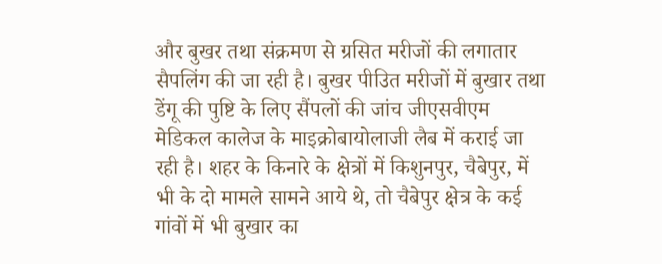और बुखर तथा संक्रमण से ग्रसित मरीजों की लगातार सैपलिंग की जा रही है। बुखर पीउित मरीजों में बुखार तथा डेंगू की पुष्टि के लिए सैंपलों की जांच जीएसवीएम मेडिकल कालेज के माइक्रोबायोलाजी लैब में कराई जा रही है। शहर के किनारे के क्षेत्रों में किशुनपुर, चैबेपुर, में भी के दो मामले सामने आये थे, तो चैबेपुर क्षेत्र के कई गांवों में भी बुखार का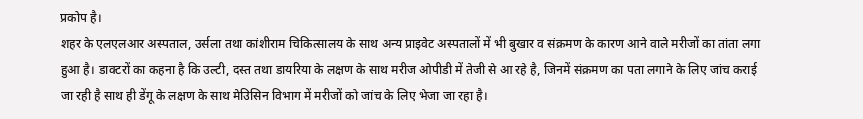प्रकोप है।
शहर के एलएलआर अस्पताल, उर्सला तथा कांशीराम चिकित्सालय के साथ अन्य प्राइवेट अस्पतालों में भी बुखार व संक्रमण के कारण आने वाले मरीजों का तांता लगा हुआ है। डाक्टरों का कहना है कि उल्टी, दस्त तथा डायरिया के लक्षण के साथ मरीज ओपीडी में तेजी से आ रहे है, जिनमें संक्रमण का पता लगाने के लिए जांच कराई जा रही है साथ ही डेंगू के लक्षण के साथ मेउिसिन विभाग में मरीजों को जांच के लिए भेजा जा रहा है।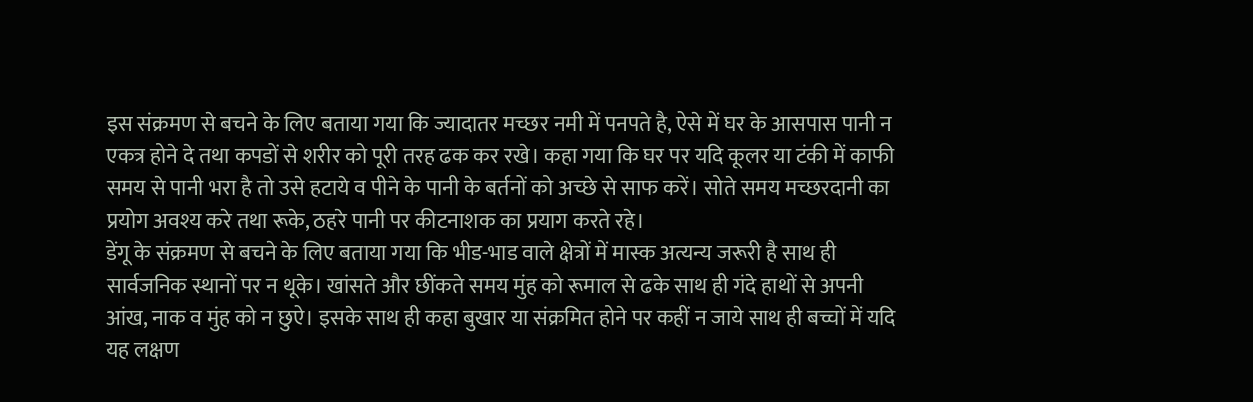इस संक्रमण से बचने के लिए बताया गया कि ज्यादातर मच्छर नमी में पनपते है, ऐसे में घर के आसपास पानी न एकत्र होने दे तथा कपडों से शरीर को पूरी तरह ढक कर रखे। कहा गया कि घर पर यदि कूलर या टंकी में काफी समय से पानी भरा है तो उसे हटाये व पीने के पानी के बर्तनों को अच्छे से साफ करें। सोते समय मच्छरदानी का प्रयोग अवश्य करे तथा रूके, ठहरे पानी पर कीटनाशक का प्रयाग करते रहे।
डेंगू के संक्रमण से बचने के लिए बताया गया कि भीड-भाड वाले क्षेत्रों में मास्क अत्यन्य जरूरी है साथ ही सार्वजनिक स्थानों पर न थूके। खांसते और छींकते समय मुंह को रूमाल से ढके साथ ही गंदे हाथों से अपनी आंख, नाक व मुंह को न छुऐ। इसके साथ ही कहा बुखार या संक्रमित होने पर कहीं न जाये साथ ही बच्चों में यदि यह लक्षण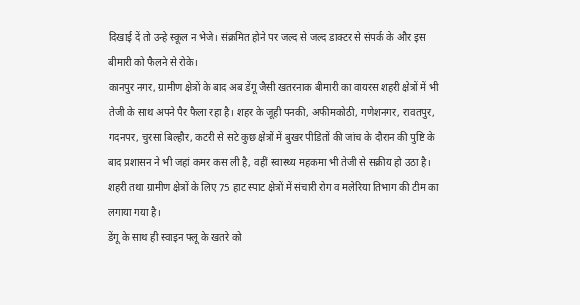दिखाई दें तो उन्हे स्कूल न भेजे। संक्रमित होने पर जल्द से जल्द डाक्टर से संपर्क के और इस बीमारी को फैलने से रोके।
कानपुर नगर, ग्रामीण क्षेत्रों के बाद अब डेंगू जैसी खतरनाक बीमारी का वायरस शहरी क्षेत्रों में भी तेजी के साथ अपने पैर फैला रहा है। शहर के जूही पनकी, अफीमकोठी, गणेशनगर, रावतपुर, गदनपर, चुरसा बिल्हौर, कटरी से सटे कुछ क्षेत्रों में बुखर पीडितों की जांच के दौरान की पुष्टि के बाद प्रशासन ने भी जहां कमर कस ली है, वहीं स्वास्थ्य महकमा भी तेजी से सक्रीय हो उठा है। शहरी तथा ग्रामीण क्षेत्रों के लिए 75 हाट स्पाट क्षेत्रों में संचारी रोग व मलेरिया तिभाग की टीम का लगाया गया है।
डेंगू के साथ ही स्वाइन फ्लू के खतरे को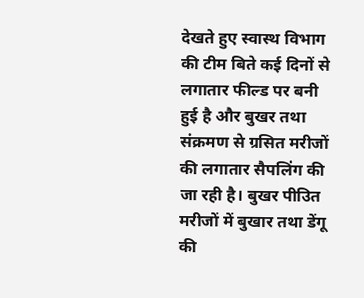देखते हुए स्वास्थ विभाग की टीम बिते कई दिनों से लगातार फील्ड पर बनी हुई है और बुखर तथा संक्रमण से ग्रसित मरीजों की लगातार सैपलिंग की जा रही है। बुखर पीउित मरीजों में बुखार तथा डेंगू की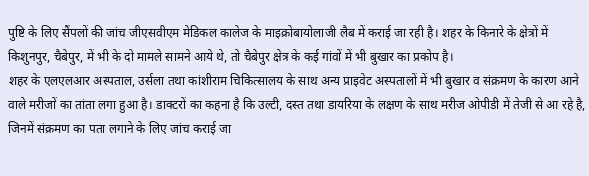पुष्टि के लिए सैंपलों की जांच जीएसवीएम मेडिकल कालेज के माइक्रोबायोलाजी लैब में कराई जा रही है। शहर के किनारे के क्षेत्रों में किशुनपुर, चैबेपुर, में भी के दो मामले सामने आये थे, तो चैबेपुर क्षेत्र के कई गांवों में भी बुखार का प्रकोप है।
शहर के एलएलआर अस्पताल, उर्सला तथा कांशीराम चिकित्सालय के साथ अन्य प्राइवेट अस्पतालों में भी बुखार व संक्रमण के कारण आने वाले मरीजों का तांता लगा हुआ है। डाक्टरों का कहना है कि उल्टी, दस्त तथा डायरिया के लक्षण के साथ मरीज ओपीडी में तेजी से आ रहे है, जिनमें संक्रमण का पता लगाने के लिए जांच कराई जा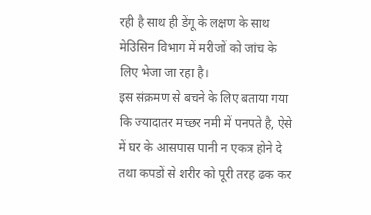रही है साथ ही डेंगू के लक्षण के साथ मेउिसिन विभाग में मरीजों को जांच के लिए भेजा जा रहा है।
इस संक्रमण से बचने के लिए बताया गया कि ज्यादातर मच्छर नमी में पनपते है, ऐसे में घर के आसपास पानी न एकत्र होने दे तथा कपडों से शरीर को पूरी तरह ढक कर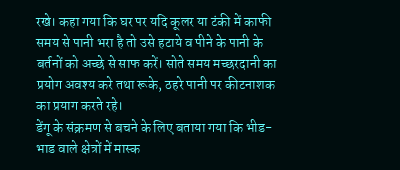रखे। कहा गया कि घर पर यदि कूलर या टंकी में काफी समय से पानी भरा है तो उसे हटाये व पीने के पानी के बर्तनों को अच्छे से साफ करें। सोते समय मच्छरदानी का प्रयोग अवश्य करे तथा रूके, ठहरे पानी पर कीटनाशक का प्रयाग करते रहे।
डेंगू के संक्रमण से बचने के लिए बताया गया कि भीड-भाड वाले क्षेत्रों में मास्क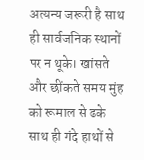अत्यन्य जरूरी है साथ ही सार्वजनिक स्थानों पर न थूके। खांसते और छींकते समय मुंह को रूमाल से ढके साथ ही गंदे हाथों से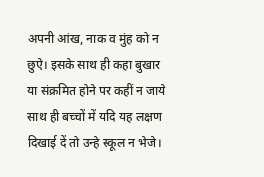अपनी आंख, नाक व मुंह को न छुऐ। इसके साथ ही कहा बुखार या संक्रमित होने पर कहीं न जाये साथ ही बच्चों में यदि यह लक्षण दिखाई दें तो उन्हे स्कूल न भेजे।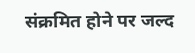संक्रमित होने पर जल्द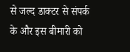से जल्द डाक्टर से संपर्क के और इस बीमारी को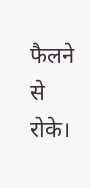फैलने से रोके।